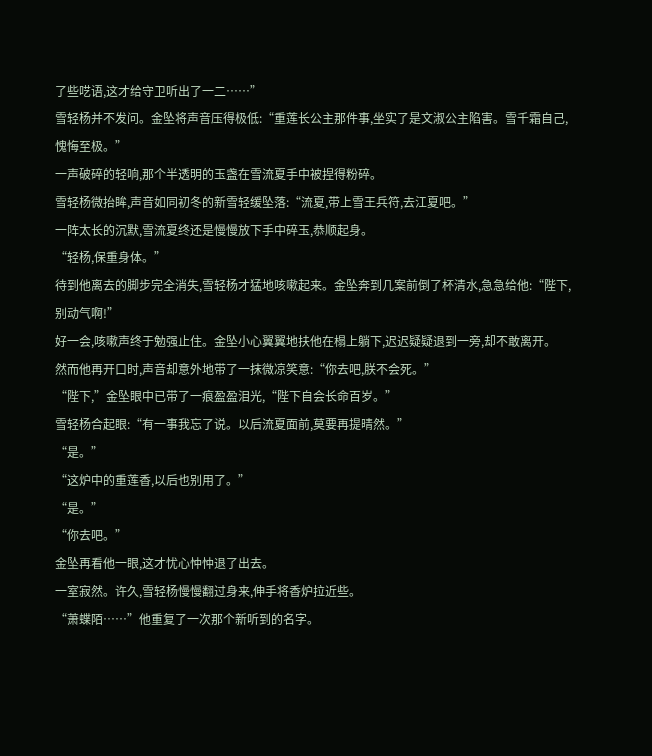了些呓语,这才给守卫听出了一二……”
雪轻杨并不发问。金坠将声音压得极低:“重莲长公主那件事,坐实了是文淑公主陷害。雪千霜自己,愧悔至极。”
一声破碎的轻响,那个半透明的玉盏在雪流夏手中被捏得粉碎。
雪轻杨微抬眸,声音如同初冬的新雪轻缓坠落:“流夏,带上雪王兵符,去江夏吧。”
一阵太长的沉默,雪流夏终还是慢慢放下手中碎玉,恭顺起身。
“轻杨,保重身体。”
待到他离去的脚步完全消失,雪轻杨才猛地咳嗽起来。金坠奔到几案前倒了杯清水,急急给他:“陛下,别动气啊!”
好一会,咳嗽声终于勉强止住。金坠小心翼翼地扶他在榻上躺下,迟迟疑疑退到一旁,却不敢离开。
然而他再开口时,声音却意外地带了一抹微凉笑意:“你去吧,朕不会死。”
“陛下,”金坠眼中已带了一痕盈盈泪光,“陛下自会长命百岁。”
雪轻杨合起眼:“有一事我忘了说。以后流夏面前,莫要再提晴然。”
“是。”
“这炉中的重莲香,以后也别用了。”
“是。”
“你去吧。”
金坠再看他一眼,这才忧心忡忡退了出去。
一室寂然。许久,雪轻杨慢慢翻过身来,伸手将香炉拉近些。
“萧蝶陌……”他重复了一次那个新听到的名字。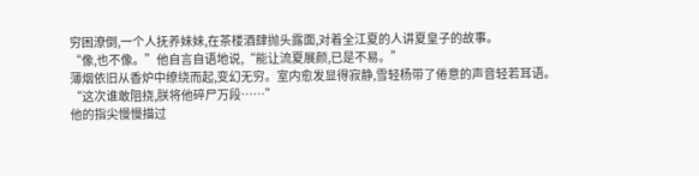穷困潦倒,一个人抚养妹妹,在茶楼酒肆抛头露面,对着全江夏的人讲夏皇子的故事。
“像,也不像。”他自言自语地说,“能让流夏展颜,已是不易。”
薄烟依旧从香炉中缭绕而起,变幻无穷。室内愈发显得寂静,雪轻杨带了倦意的声音轻若耳语。
“这次谁敢阻挠,朕将他碎尸万段……”
他的指尖慢慢描过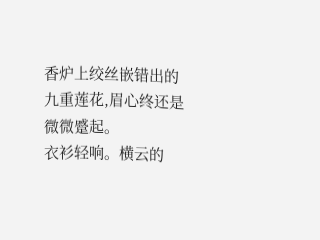香炉上绞丝嵌错出的九重莲花,眉心终还是微微蹙起。
衣衫轻响。横云的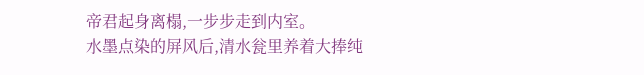帝君起身离榻,一步步走到内室。
水墨点染的屏风后,清水瓮里养着大捧纯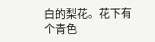白的梨花。花下有个青色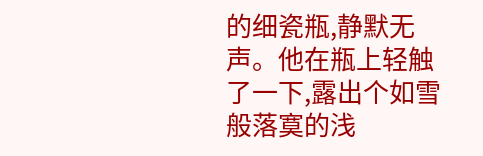的细瓷瓶,静默无声。他在瓶上轻触了一下,露出个如雪般落寞的浅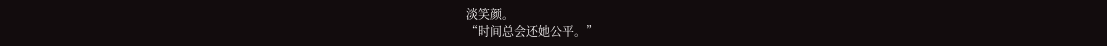淡笑颜。
“时间总会还她公平。”